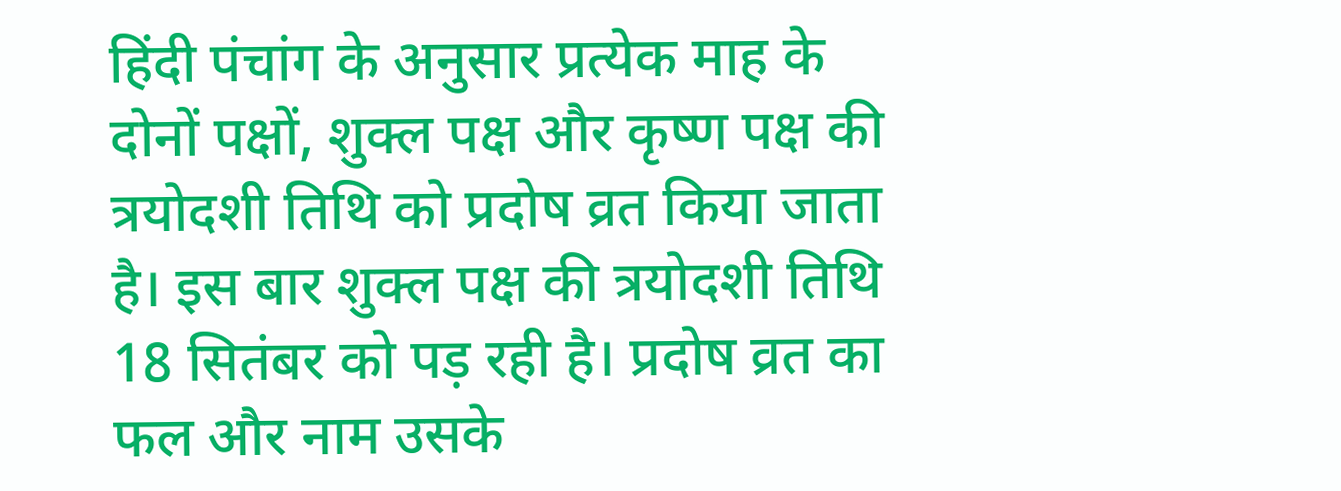हिंदी पंचांग के अनुसार प्रत्येक माह के दोनों पक्षों, शुक्ल पक्ष और कृष्ण पक्ष की त्रयोदशी तिथि को प्रदोष व्रत किया जाता है। इस बार शुक्ल पक्ष की त्रयोदशी तिथि 18 सितंबर को पड़ रही है। प्रदोष व्रत का फल और नाम उसके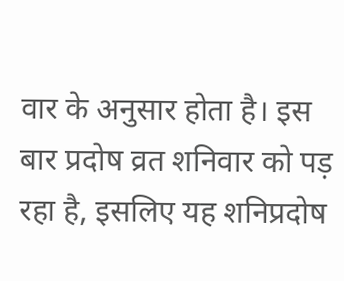वार के अनुसार होता है। इस बार प्रदोष व्रत शनिवार को पड़ रहा है, इसलिए यह शनिप्रदोष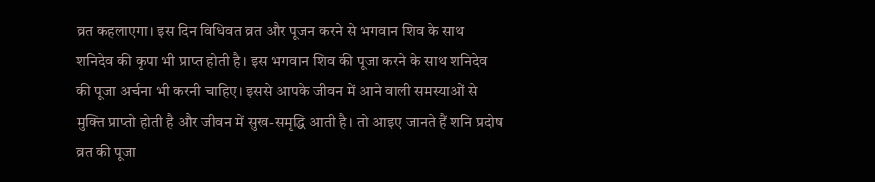व्रत कहलाएगा। इस दिन विधिवत व्रत और पूजन करने से भगवान शिव के साथ शनिदेव की कृपा भी प्राप्त होती है। इस भगवान शिव की पूजा करने के साथ शनिदेव की पूजा अर्चना भी करनी चाहिए। इससे आपके जीवन में आने वाली समस्याओं से मुक्ति प्राप्तो होती है और जीवन में सुख-समृद्धि आती है। तो आइए जानते हैं शनि प्रदोष व्रत की पूजा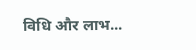विधि और लाभ...